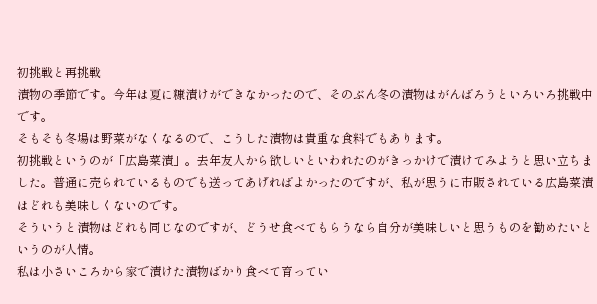初挑戦と再挑戦
漬物の季節です。今年は夏に糠漬けができなかったので、そのぶん冬の漬物はがんばろうといろいろ挑戦中です。
そもそも冬場は野菜がなくなるので、こうした漬物は貴重な食料でもあります。
初挑戦というのが「広島菜漬」。去年友人から欲しいといわれたのがきっかけで漬けてみようと思い立ちました。普通に売られているものでも送ってあげればよかったのですが、私が思うに市販されている広島菜漬はどれも美味しくないのです。
そういうと漬物はどれも同じなのですが、どうせ食べてもらうなら自分が美味しいと思うものを勧めたいというのが人情。
私は小さいころから家で漬けた漬物ばかり食べて育ってい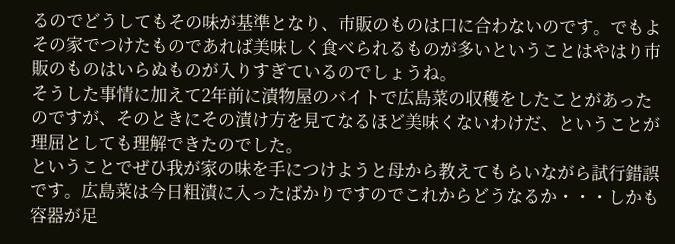るのでどうしてもその味が基準となり、市販のものは口に合わないのです。でもよその家でつけたものであれば美味しく食べられるものが多いということはやはり市販のものはいらぬものが入りすぎているのでしょうね。
そうした事情に加えて2年前に漬物屋のバイトで広島菜の収穫をしたことがあったのですが、そのときにその漬け方を見てなるほど美味くないわけだ、ということが理屈としても理解できたのでした。
ということでぜひ我が家の味を手につけようと母から教えてもらいながら試行錯誤です。広島菜は今日粗漬に入ったばかりですのでこれからどうなるか・・・しかも容器が足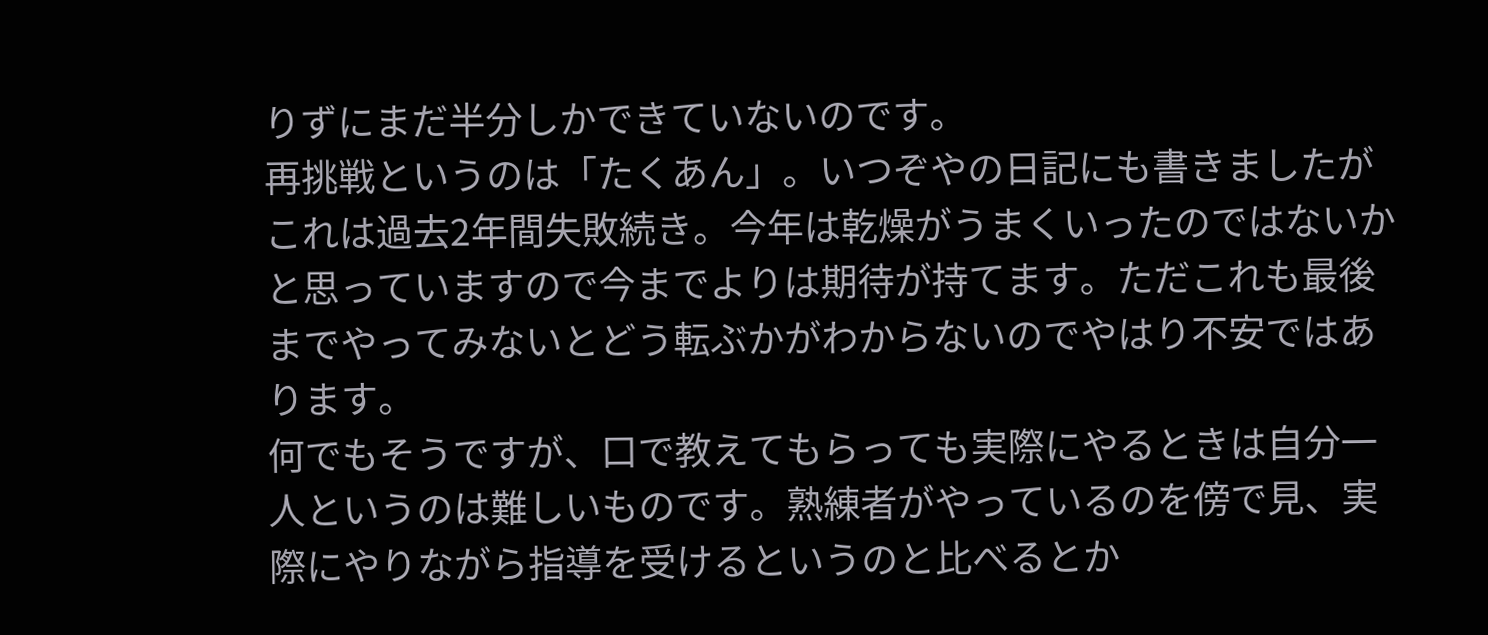りずにまだ半分しかできていないのです。
再挑戦というのは「たくあん」。いつぞやの日記にも書きましたがこれは過去2年間失敗続き。今年は乾燥がうまくいったのではないかと思っていますので今までよりは期待が持てます。ただこれも最後までやってみないとどう転ぶかがわからないのでやはり不安ではあります。
何でもそうですが、口で教えてもらっても実際にやるときは自分一人というのは難しいものです。熟練者がやっているのを傍で見、実際にやりながら指導を受けるというのと比べるとか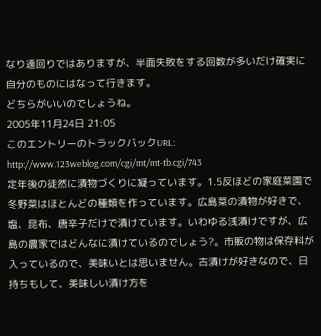なり遠回りではありますが、半面失敗をする回数が多いだけ確実に自分のものにはなって行きます。
どちらがいいのでしょうね。
2005年11月24日 21:05
このエントリーのトラックバックURL:
http://www.123weblog.com/cgi/mt/mt-tb.cgi/743
定年後の徒然に漬物づくりに凝っています。1.5反ほどの家庭菜園で冬野菜はほとんどの種類を作っています。広島菜の漬物が好きで、塩、昆布、唐辛子だけで漬けています。いわゆる浅漬けですが、広島の農家ではどんなに漬けているのでしょう?。市販の物は保存料が入っているので、美味いとは思いません。古漬けが好きなので、日持ちもして、美味しい漬け方を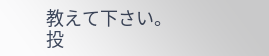教えて下さい。
投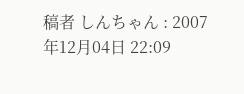稿者 しんちゃん : 2007年12月04日 22:09